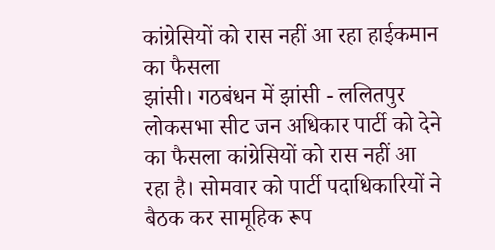कांग्रेसियों को रास नहीं आ रहा हाईकमान का फैसला
झांसी। गठबंधन में झांसी - ललितपुर लोकसभा सीट जन अधिकार पार्टी को देने का फैसला कांग्रेसियों को रास नहीं आ रहा है। सोमवार को पार्टी पदाधिकारियों ने बैठक कर सामूहिक रूप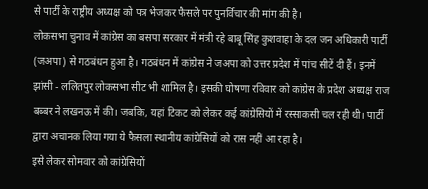से पार्टी के राष्ट्रीय अध्यक्ष को पत्र भेजकर फैसले पर पुनर्विचार की मांग की है।
लोकसभा चुनाव में कांग्रेस का बसपा सरकार में मंत्री रहे बाबू सिंह कुशवाहा के दल जन अधिकारी पार्टी (जअपा) से गठबंधन हुआ है। गठबंधन में कांग्रेस ने जअपा को उत्तर प्रदेश में पांच सीटें दी हैं। इनमें झांसी - ललितपुर लोकसभा सीट भी शामिल है। इसकी घोषणा रविवार को कांग्रेस के प्रदेश अध्यक्ष राज बब्बर ने लखनऊ में की। जबकि, यहां टिकट को लेकर कई कांग्रेसियों में रस्साकसी चल रही थी। पार्टी द्वारा अचानक लिया गया ये फैसला स्थानीय कांग्रेसियों को रास नहीं आ रहा है।
इसे लेकर सोमवार को कांग्रेसियों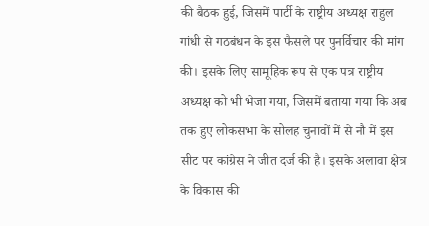की बैठक हुई, जिसमें पार्टी के राष्ट्रीय अध्यक्ष राहुल गांधी से गठबंधन के इस फैसले पर पुनर्विचार की मांग की। इसके लिए सामूहिक रूप से एक पत्र राष्ट्रीय अध्यक्ष को भी भेजा गया, जिसमें बताया गया कि अब तक हुए लोकसभा के सोलह चुनावों में से नौ में इस सीट पर कांग्रेस ने जीत दर्ज की है। इसके अलावा क्षेत्र के विकास की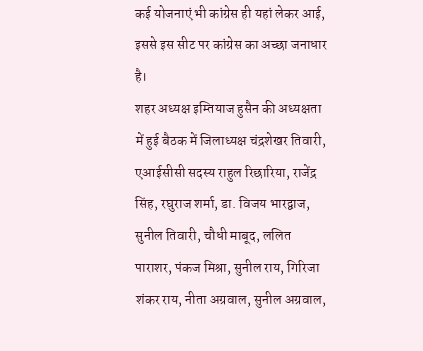कई योजनाएं भी कांग्रेस ही यहां लेकर आई, इससे इस सीट पर कांग्रेस का अच्छा जनाधार है।
शहर अध्यक्ष इम्तियाज हुसैन की अध्यक्षता में हुई बैठक में जिलाध्यक्ष चंद्रशेखर तिवारी, एआईसीसी सदस्य राहुल रिछारिया, राजेंद्र सिंह, रघुराज शर्मा, डा. विजय भारद्वाज, सुनील तिवारी, चौधी माबूद, ललित पाराशर, पंकज मिश्रा, सुनील राय, गिरिजा शंकर राय, नीता अग्रवाल, सुनील अग्रवाल,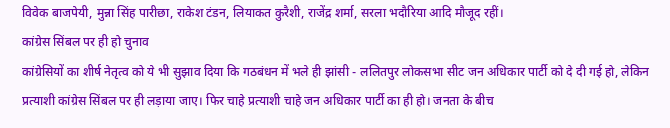विवेक बाजपेयी, मुन्ना सिंह पारीछा, राकेश टंडन, लियाकत कुरैशी, राजेंद्र शर्मा, सरला भदौरिया आदि मौजूद रहीं।
कांग्रेस सिंबल पर ही हो चुनाव
कांग्रेसियों का शीर्ष नेतृत्व को ये भी सुझाव दिया कि गठबंधन में भले ही झांसी - ललितपुर लोकसभा सीट जन अधिकार पार्टी को दे दी गई हो, लेकिन प्रत्याशी कांग्रेस सिंबल पर ही लड़ाया जाए। फिर चाहे प्रत्याशी चाहे जन अधिकार पार्टी का ही हो। जनता के बीच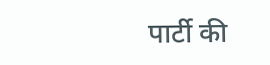पार्टी की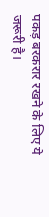पकड़ बरकरार रखने के लिए ये जरूरी है।